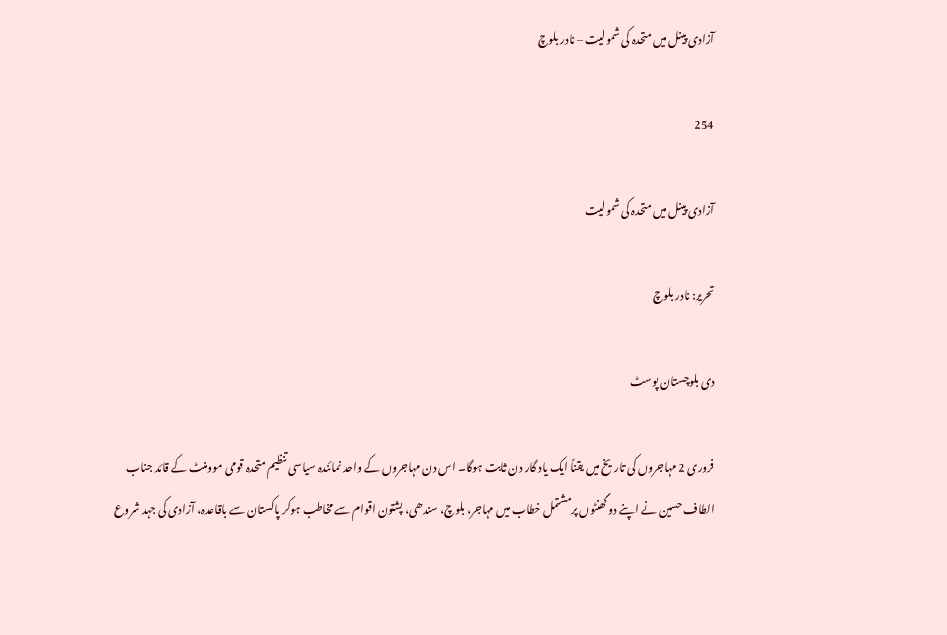آزادی پینل میں متحدہ کی شمولیت – نادر بلوچ

254

آزادی پینل میں متحدہ کی شمولیت

تحریر: نادر بلوچ

دی بلوچستان پوسٹ

فروری 2 مہاجروں کی تاریخ میں یقناً ایک یاد گار دن ثابت ہوگا۔ اس دن مہاجروں کے واحد نمائندہ سیاسی تنظیم متحدہ قومی موومنٹ کے قائد جناب الطاف حسین نے اپنے دو گھنٹوں پرمشتمل خطاب میں مہاجر، بلوچ، سندھی، پشتون اقوام سے مخاطب ہوکر پاکستان سے باقاعدہ، آزادی کی جہد شروع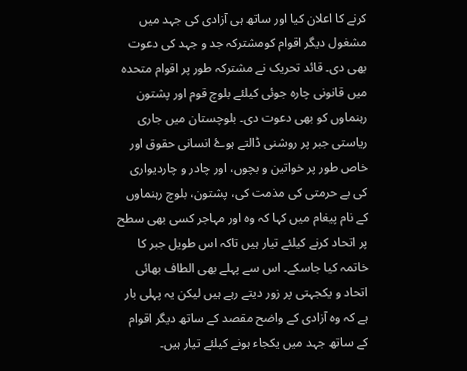کرنے کا اعلان کیا اور ساتھ ہی آزادی کی جہد میں مشغول دیگر اقوام کومشترکہ جد و جہد کی دعوت بھی دی۔ قائد تحریک نے مشترکہ طور پر اقوام متحدہ میں قانونی چارہ جوئی کیلئے بلوچ قوم اور پشتون رہنماوں کو بھی دعوت دی۔ بلوچستان میں جاری ریاستی جبر پر روشنی ڈالتے ہوۓ انسانی حقوق اور خاص طور پر خواتین و بچوں، اور چادر و چاردیواری کی بے حرمتی کی مذمت کی، پشتون، بلوچ رہنماوں کے نام پیغام میں کہا کہ وہ اور مہاجر کسی بھی سطح پر اتحاد کرنے کیلئے تیار ہیں تاکہ اس طویل جبر کا خاتمہ کیا جاسکے۔ اس سے پہلے بھی الطاف بھائی اتحاد و یکجہتی پر زور دیتے رہے ہیں لیکن یہ پہلی بار ہے کہ وہ آزادی کے واضح مقصد کے ساتھ دیگر اقوام کے ساتھ جہد میں یکجاء ہونے کیلئے تیار ہیں۔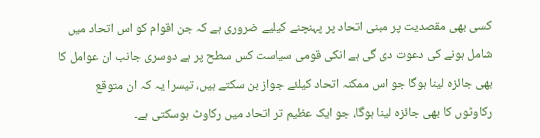کسی بھی مقصدیت پر مبنی اتحاد پر پہنچنے کیلیے ضروری ہے کہ جن اقوام کو اس اتحاد میں شامل ہونے کی دعوت دی گی ہے انکی قومی سیاست کس سطح پر ہے دوسری جانب ان عوامل کا بھی جائزہ لینا ہوگا جو اس ممکنہ اتحاد کیلئے جواز بن سکتے ہیں، تیسرا یہ کہ ان متوقع رکاوٹوں کا بھی جائزہ لینا ہوگا، جو ایک عظیم تر اتحاد میں رکاوٹ ہوسکتی ہے۔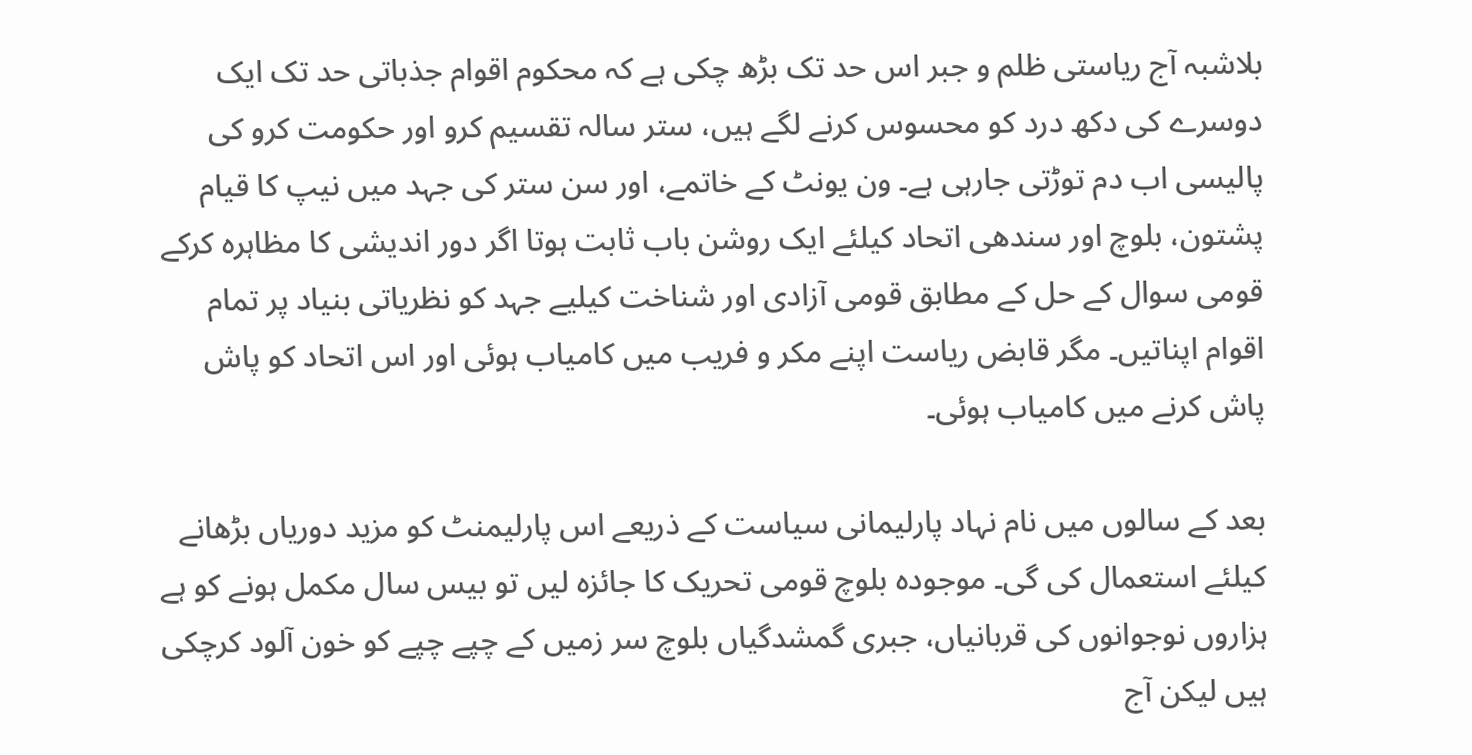بلاشبہ آج ریاستی ظلم و جبر اس حد تک بڑھ چکی ہے کہ محکوم اقوام جذباتی حد تک ایک دوسرے کی دکھ درد کو محسوس کرنے لگے ہیں، ستر سالہ تقسیم کرو اور حکومت کرو کی پالیسی اب دم توڑتی جارہی ہے۔ ون یونٹ کے خاتمے، اور سن ستر کی جہد میں نیپ کا قیام پشتون، بلوچ اور سندھی اتحاد کیلئے ایک روشن باب ثابت ہوتا اگر دور اندیشی کا مظاہرہ کرکے قومی سوال کے حل کے مطابق قومی آزادی اور شناخت کیلیے جہد کو نظریاتی بنیاد پر تمام اقوام اپناتیں۔ مگر قابض ریاست اپنے مکر و فریب میں کامیاب ہوئی اور اس اتحاد کو پاش پاش کرنے میں کامیاب ہوئی۔

بعد کے سالوں میں نام نہاد پارلیمانی سیاست کے ذریعے اس پارلیمنٹ کو مزید دوریاں بڑھانے کیلئے استعمال کی گی۔ موجودہ بلوچ قومی تحریک کا جائزہ لیں تو بیس سال مکمل ہونے کو ہے ہزاروں نوجوانوں کی قربانیاں، جبری گمشدگیاں بلوچ سر زمیں کے چپے چپے کو خون آلود کرچکی ہیں لیکن آج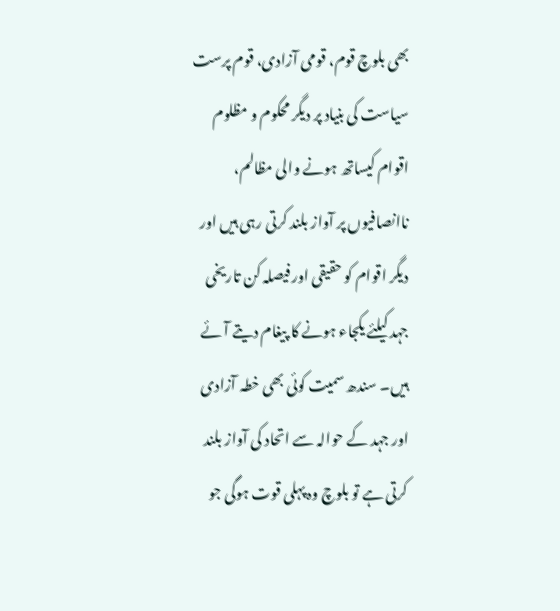بھی بلوچ قوم، قومی آزادی، قوم پرست سیاست کی بنیاد پر دیگر محکوم و مظلوم اقوام کیساتھ ہونے والی مظالم، ناانصافیوں پر آواز بلند کرتی رہی ہیں اور دیگر اقوام کو حقیقی اور فیصلہ کن تاریخی جہد کیلئے یکجاء ہونے کا پیغام دیتے آئے ہیں۔ سندھ سمیت کوئی بھی خطہ آزادی اور جہد کے حوالہ سے اتحاد کی آواز بلند کرتی ہے تو بلوچ وہ پہلی قوت ہوگی جو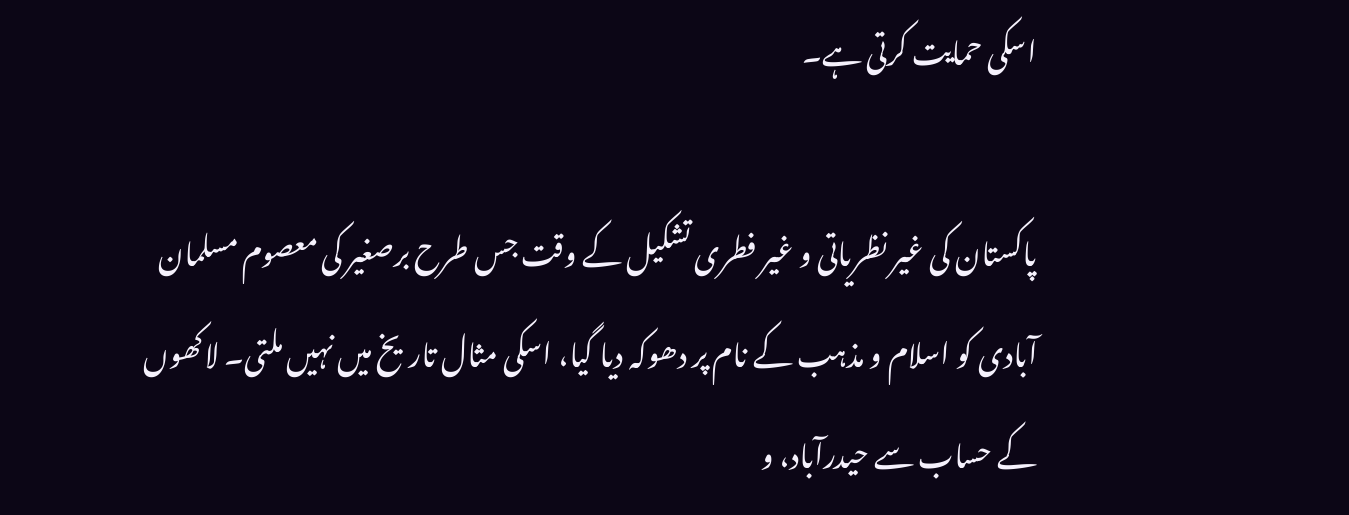اسکی حمایت کرتی ہے۔

پاکستان کی غیر نظریاتی و غیر فطری تشکیل کے وقت جس طرح برصغیر کی معصوم مسلمان آبادی کو اسلام و مذہب کے نام پر دھوکہ دیا گیا، اسکی مثال تاریخ میں نہیں ملتی۔ لاکھوں کے حساب سے حیدرآباد، و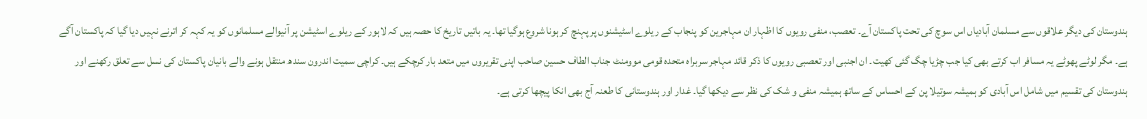ہندوستان کی دیگر علاقوں سے مسلمان آبادیاں اس سوچ کی تحت پاکستان آے۔ تعصب، منفی رویوں کا اظہار ان مہاجرین کو پنجاب کے ریلوے اسٹیشنوں پر پہنچ کر ہونا شروع ہوگیا تھا۔ یہ باتیں تاریخ کا حصہ ہیں کہ لاہور کے ریلوے اسٹیشن پر آنیوالے مسلمانوں کو یہ کہہ کر اترنے نہیں دیا گیا کہ پاکستان آگے ہے۔ مگر لوٹے پھوٹے یہ مسافر اب کرتے بھی کیا جب چڑیا چگ گئی کھیت۔ ان اجنبی اور تعصبی رویوں کا ذکر قائد مہاجر سربراہ متحدہ قومی موومنٹ جناب الطاف حسین صاحب اپنی تقریروں میں متعد بار کرچکے ہیں۔ کراچی سمیت اندرون سندھ منتقل ہونے والے بانیان پاکستان کی نسل سے تعلق رکھنے اور ہندوستان کی تقسیم میں شامل اس آبادی کو ہمیشہ سوتیلا پن کے احساس کے ساتھ ہمیشہ منفی و شک کی نظر سے دیکھا گیا۔ غدار اور ہندوستانی کا طعنہ آج بھی انکا پیچھا کرتی ہے۔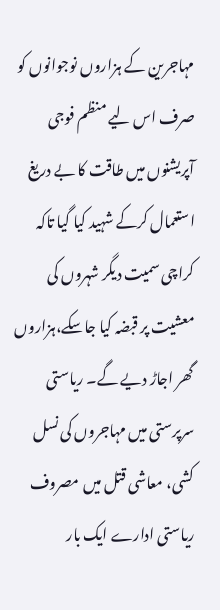مہاجرین کے ہزاروں نوجوانوں کو صرف اس لیے منظم فوجی آپریشنوں میں طاقت کا بے دریغ استعمال کرکے شہید کیا گیا تاکہ کراچی سمیت دیگر شہروں کی معشیت پر قبضہ کیا جاسکے،ہزاروں گھر اجاڑ دیے گے۔ ریاستی سرپرستی میں مہاجروں کی نسل کشی، معاشی قتل میں مصروف ریاستی ادارے ایک بار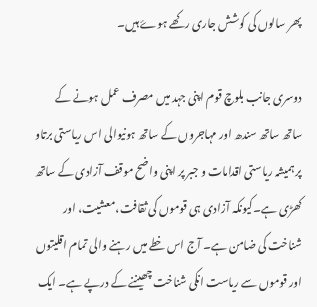پھر سالوں کی کوشش جاری رکھے ہوۓ ہیں۔

دوسری جانب بلوچ قوم اپنی جہد میں مصرف عمل ہونے کے ساتھ ساتھ سندھ اور مہاجروں کے ساتھ ہونیوالی اس ریاستی برتاو پر ہمیشہ ریاستی اقدامات و جبر پر اپنی واضح موقف آزادی کے ساتھ کھڑی ہے۔کیونکہ آزادی ہی قوموں کی ثقافت،معشیت، اور شناخت کی ضامن ہے۔ آج اس خطے میں رہنے والی تمام اقلیتوں اور قوموں سے ریاست انکی شناخت چھیننے کے درپے ہے۔ ایک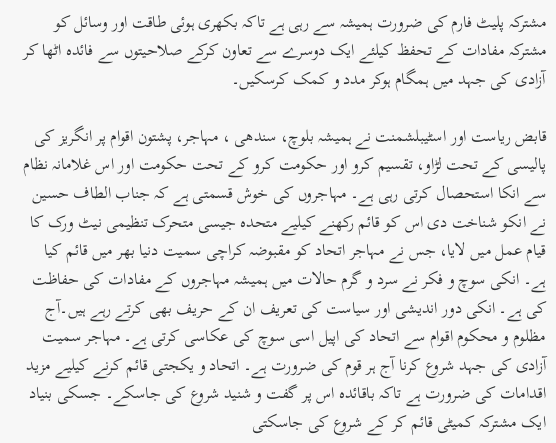مشترکہ پلیٹ فارم کی ضرورت ہمیشہ سے رہی ہے تاکہ بکھری ہوئی طاقت اور وسائل کو مشترکہ مفادات کے تحفظ کیلئے ایک دوسرے سے تعاون کرکے صلاحیتوں سے فائدہ اٹھا کر آزادی کی جہد میں ہمگام ہوکر مدد و کمک کرسکیں۔

قابض ریاست اور اسٹیبلشمنت نے ہمیشہ بلوچ، سندھی ، مہاجر، پشتون اقوام پر انگریز کی پالیسی کے تحت لڑاو، تقسیم کرو اور حکومت کرو کے تحت حکومت اور اس غلامانہ نظام سے انکا استحصال کرتی رہی ہے۔ مہاجروں کی خوش قسمتی ہے کہ جناب الطاف حسین نے انکو شناخت دی اس کو قائم رکھنے کیلیے متحدہ جیسی متحرک تنظیمی نیٹ ورک کا قیام عمل میں لایا، جس نے مہاجر اتحاد کو مقبوضہ کراچی سمیت دنیا بھر میں قائم کیا ہے۔ انکی سوچ و فکر نے سرد و گرم حالات میں ہمیشہ مہاجروں کے مفادات کی حفاظت کی ہے۔ انکی دور اندیشی اور سیاست کی تعریف ان کے حریف بھی کرتے رہے ہیں۔آج مظلوم و محکوم اقوام سے اتحاد کی اپیل اسی سوچ کی عکاسی کرتی ہے۔ مہاجر سمیت آزادی کی جہد شروع کرنا آج ہر قوم کی ضرورت ہے۔ اتحاد و یکجتی قائم کرنے کیلیے مزید اقدامات کی ضرورت ہے تاکہ باقائدہ اس پر گفت و شنید شروع کی جاسکے۔ جسکی بنیاد ایک مشترکہ کمیٹی قائم کر کے شروع کی جاسکتی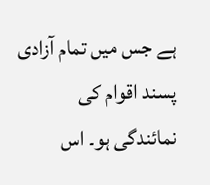ہے جس میں تمام آزادی پسند اقوام کی نمائندگی ہو۔ اس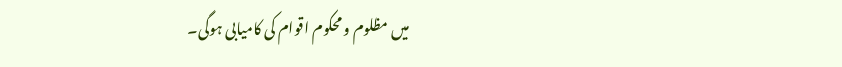میں مظلوم و محکوم اقوام کی کامیابی ہوگی۔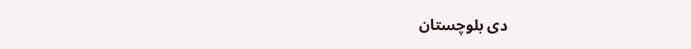دی بلوچستان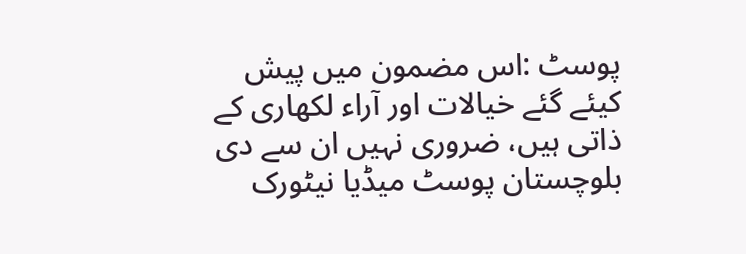پوسٹ :اس مضمون میں پیش کیئے گئے خیالات اور آراء لکھاری کے ذاتی ہیں، ضروری نہیں ان سے دی بلوچستان پوسٹ میڈیا نیٹورک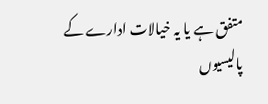متفق ہے یا یہ خیالات ادارے کے پالیسیوں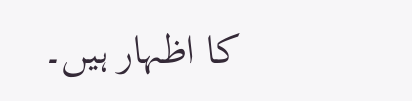کا اظہار ہیں۔